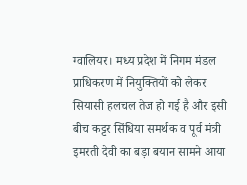ग्वालियर। मध्य प्रदेश में निगम मंडल प्राधिकरण में नियुक्तियों को लेकर सियासी हलचल तेज हो गई है और इसी बीच कट्टर सिंधिया समर्थक व पूर्व मंत्री इमरती देवी का बड़ा बयान सामने आया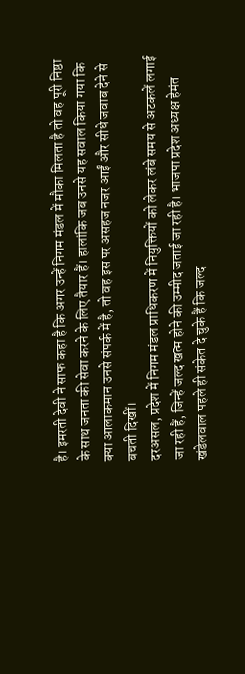है। इमरती देवी ने साफ कहा है कि अगर उन्हें निगम मंडल में मौका मिलता है तो वह पूरी निष्ठा के साथ जनता की सेवा करने के लिए तैयार हैं। हालांकि जब उनसे यह सवाल किया गया कि क्या आलाकमान उनसे संपर्क में है, तो वह इस पर असहज नजर आईं और सीधे जवाब देने से बचती दिखीं।
दरअसल, प्रदेश में निगम मंडल प्राधिकरण में नियुक्तियों को लेकर लंबे समय से अटकलें लगाई जा रही हैं, जिन्हें जल्द खत्म होने की उम्मीद जताई जा रही है। भाजपा प्रदेश अध्यक्ष हेमंत खंडेलवाल पहले ही संकेत दे चुके हैं कि जल्द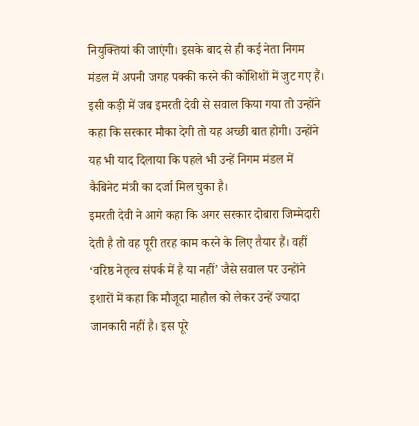नियुक्तियां की जाएंगी। इसके बाद से ही कई नेता निगम मंडल में अपनी जगह पक्की करने की कोशिशों में जुट गए हैं। इसी कड़ी में जब इमरती देवी से सवाल किया गया तो उन्होंने कहा कि सरकार मौका देगी तो यह अच्छी बात होगी। उन्होंने यह भी याद दिलाया कि पहले भी उन्हें निगम मंडल में कैबिनेट मंत्री का दर्जा मिल चुका है।
इमरती देवी ने आगे कहा कि अगर सरकार दोबारा जिम्मेदारी देती है तो वह पूरी तरह काम करने के लिए तैयार हैं। वहीं ‘वरिष्ठ नेतृत्व संपर्क में है या नहीं’ जैसे सवाल पर उन्होंने इशारों में कहा कि मौजूदा माहौल को लेकर उन्हें ज्यादा जानकारी नहीं है। इस पूरे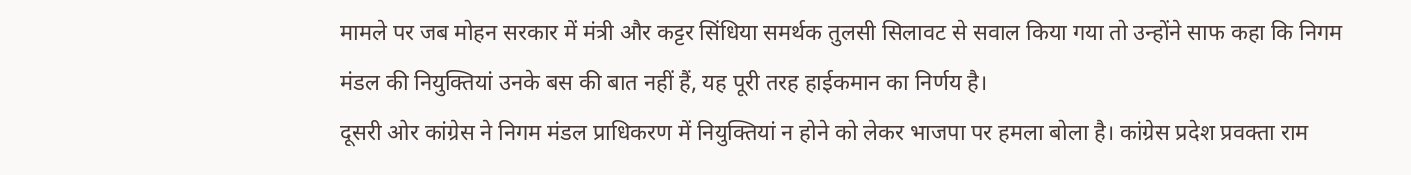मामले पर जब मोहन सरकार में मंत्री और कट्टर सिंधिया समर्थक तुलसी सिलावट से सवाल किया गया तो उन्होंने साफ कहा कि निगम मंडल की नियुक्तियां उनके बस की बात नहीं हैं, यह पूरी तरह हाईकमान का निर्णय है।
दूसरी ओर कांग्रेस ने निगम मंडल प्राधिकरण में नियुक्तियां न होने को लेकर भाजपा पर हमला बोला है। कांग्रेस प्रदेश प्रवक्ता राम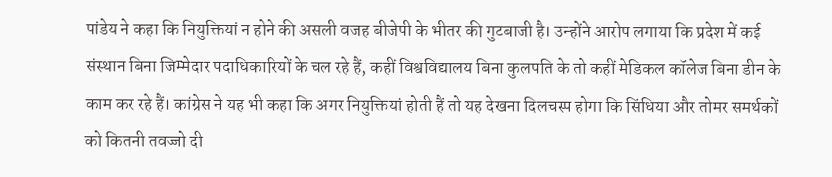पांडेय ने कहा कि नियुक्तियां न होने की असली वजह बीजेपी के भीतर की गुटबाजी है। उन्होंने आरोप लगाया कि प्रदेश में कई संस्थान बिना जिम्मेदार पदाधिकारियों के चल रहे हैं, कहीं विश्वविद्यालय बिना कुलपति के तो कहीं मेडिकल कॉलेज बिना डीन के काम कर रहे हैं। कांग्रेस ने यह भी कहा कि अगर नियुक्तियां होती हैं तो यह देखना दिलचस्प होगा कि सिंधिया और तोमर समर्थकों को कितनी तवज्जो दी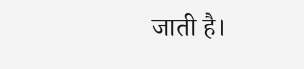जाती है।